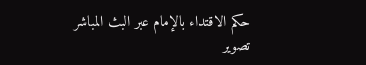حكم الاقتداء بالإمام عبر البث المباشر
تصوير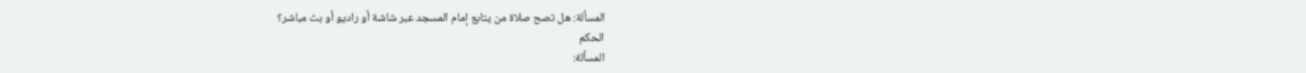المسألة: هل تصح صلاة من يتابع إمام المسجد عبر شاشة أو راديو أو بث مباشر؟
الحكم
المسألة: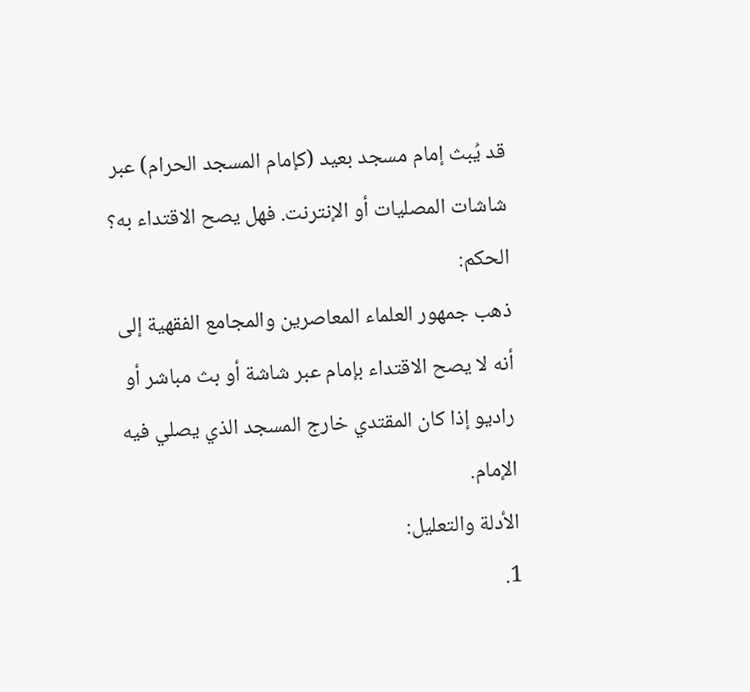قد يُبث إمام مسجد بعيد (كإمام المسجد الحرام) عبر شاشات المصليات أو الإنترنت. فهل يصح الاقتداء به؟
الحكم:
ذهب جمهور العلماء المعاصرين والمجامع الفقهية إلى أنه لا يصح الاقتداء بإمام عبر شاشة أو بث مباشر أو راديو إذا كان المقتدي خارج المسجد الذي يصلي فيه الإمام.
الأدلة والتعليل:
1.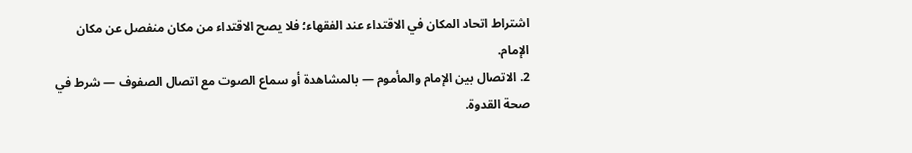اشتراط اتحاد المكان في الاقتداء عند الفقهاء؛ فلا يصح الاقتداء من مكان منفصل عن مكان الإمام.
2. الاتصال بين الإمام والمأموم — بالمشاهدة أو سماع الصوت مع اتصال الصفوف — شرط في صحة القدوة.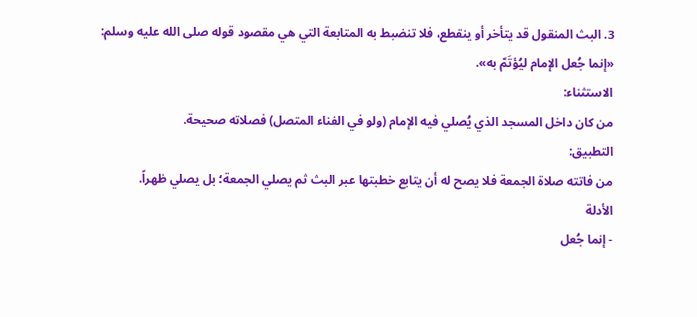3. البث المنقول قد يتأخر أو ينقطع، فلا تنضبط به المتابعة التي هي مقصود قوله صلى الله عليه وسلم: «إنما جُعل الإمام ليُؤتَمّ به».
الاستثناء:
من كان داخل المسجد الذي يُصلي فيه الإمام (ولو في الفناء المتصل) فصلاته صحيحة.
التطبيق:
من فاتته صلاة الجمعة فلا يصح له أن يتابع خطبتها عبر البث ثم يصلي الجمعة؛ بل يصلي ظهراً.
الأدلة
- إنما جُعل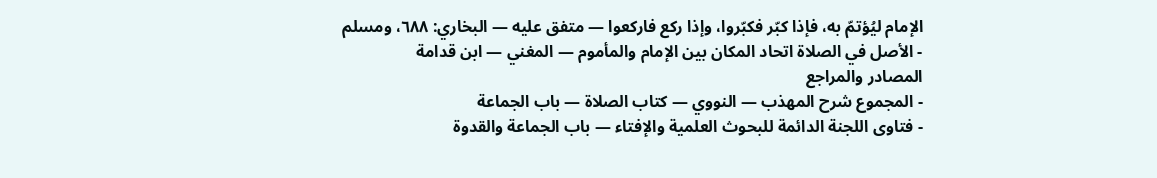الإمام ليُؤتمّ به، فإذا كبّر فكبّروا، وإذا ركع فاركعوا — متفق عليه — البخاري: ٦٨٨، ومسلم
- الأصل في الصلاة اتحاد المكان بين الإمام والمأموم — المغني — ابن قدامة
المصادر والمراجع
- المجموع شرح المهذب — النووي — كتاب الصلاة — باب الجماعة
- فتاوى اللجنة الدائمة للبحوث العلمية والإفتاء — باب الجماعة والقدوة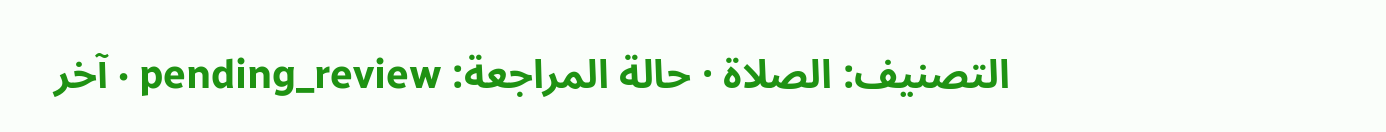التصنيف: الصلاة · حالة المراجعة: pending_review · آخر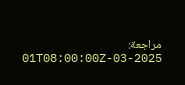مراجعة: 2025-03-01T08:00:00Z